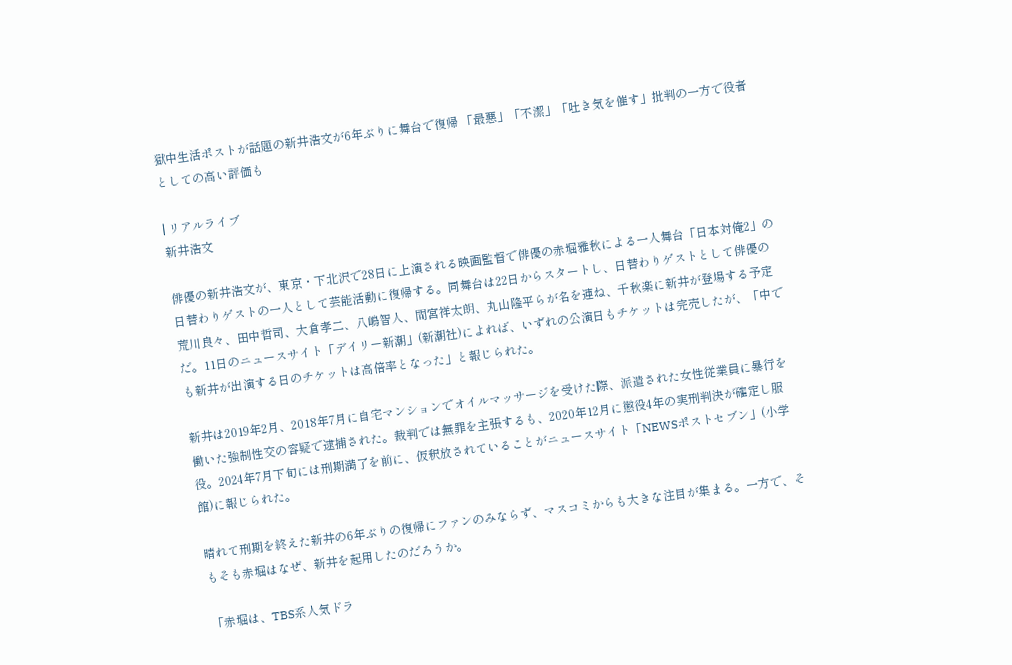獄中生活ポストが話題の新井浩文が6年ぶりに舞台で復帰 「最悪」「不潔」「吐き気を催す」批判の一方で役者としての高い評価も

| リアルライブ
新井浩文

俳優の新井浩文が、東京・下北沢で28日に上演される映画監督で俳優の赤堀雅秋による一人舞台「日本対俺2」の日替わりゲストの一人として芸能活動に復帰する。同舞台は22日からスタートし、日替わりゲストとして俳優の荒川良々、田中哲司、大倉孝二、八嶋智人、間宮祥太朗、丸山隆平らが名を連ね、千秋楽に新井が登場する予定だ。11日のニュースサイト「デイリー新潮」(新潮社)によれば、いずれの公演日もチケットは完売したが、「中でも新井が出演する日のチケットは高倍率となった」と報じられた。

新井は2019年2月、2018年7月に自宅マンションでオイルマッサージを受けた際、派遣された女性従業員に暴行を働いた強制性交の容疑で逮捕された。裁判では無罪を主張するも、2020年12月に懲役4年の実刑判決が確定し服役。2024年7月下旬には刑期満了を前に、仮釈放されていることがニュースサイト「NEWSポストセブン」(小学館)に報じられた。

晴れて刑期を終えた新井の6年ぶりの復帰にファンのみならず、マスコミからも大きな注目が集まる。一方で、そもそも赤堀はなぜ、新井を起用したのだろうか。

「赤堀は、TBS系人気ドラ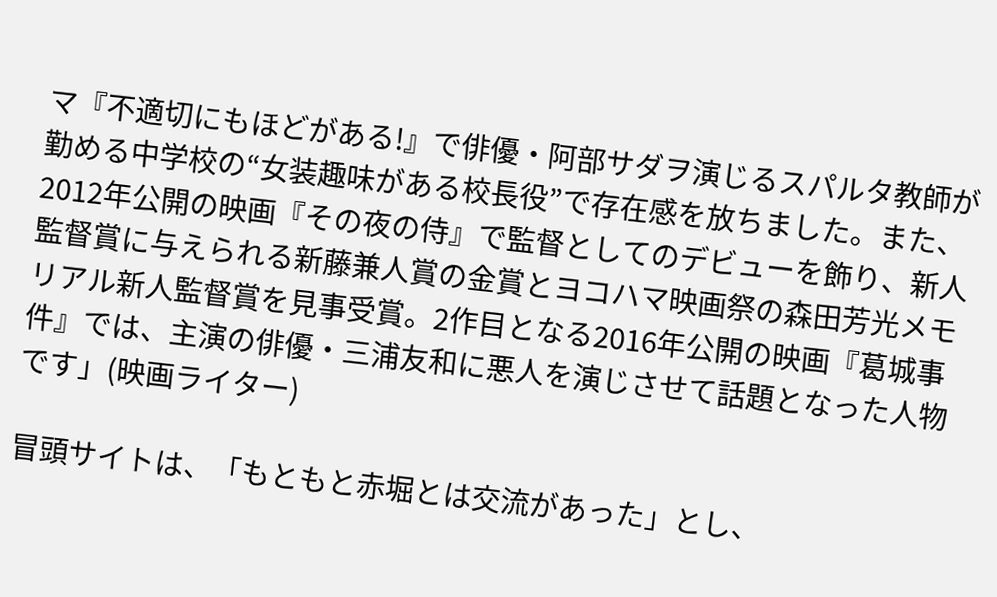マ『不適切にもほどがある!』で俳優・阿部サダヲ演じるスパルタ教師が勤める中学校の“女装趣味がある校長役”で存在感を放ちました。また、2012年公開の映画『その夜の侍』で監督としてのデビューを飾り、新人監督賞に与えられる新藤兼人賞の金賞とヨコハマ映画祭の森田芳光メモリアル新人監督賞を見事受賞。2作目となる2016年公開の映画『葛城事件』では、主演の俳優・三浦友和に悪人を演じさせて話題となった人物です」(映画ライター)

冒頭サイトは、「もともと赤堀とは交流があった」とし、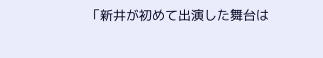「新井が初めて出演した舞台は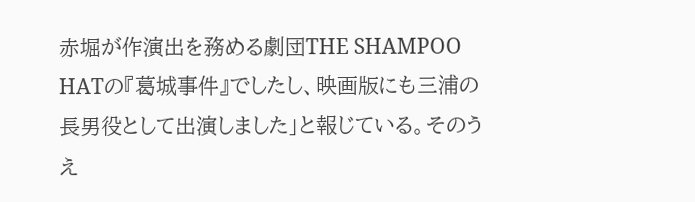赤堀が作演出を務める劇団THE SHAMPOO HATの『葛城事件』でしたし、映画版にも三浦の長男役として出演しました」と報じている。そのうえ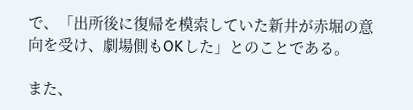で、「出所後に復帰を模索していた新井が赤堀の意向を受け、劇場側もOKした」とのことである。

また、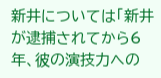新井については「新井が逮捕されてから6年、彼の演技力への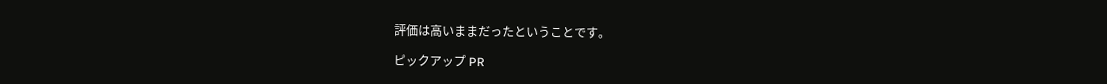評価は高いままだったということです。

ピックアップ PR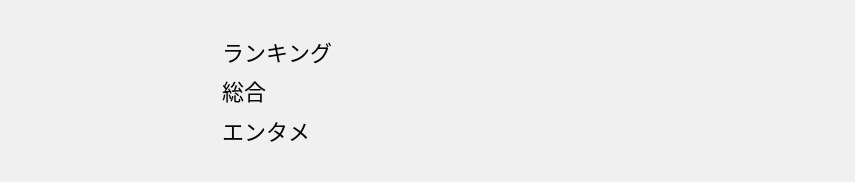ランキング
総合
エンタメ